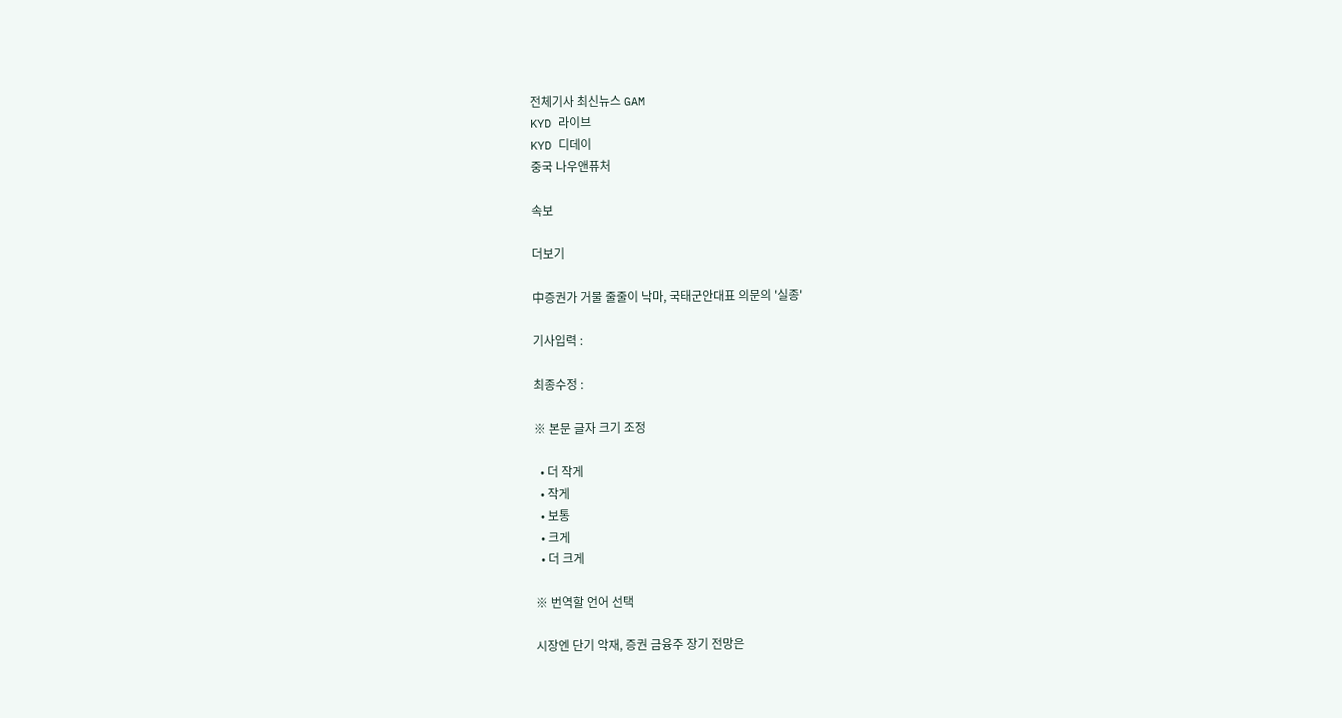전체기사 최신뉴스 GAM
KYD 라이브
KYD 디데이
중국 나우앤퓨처

속보

더보기

中증권가 거물 줄줄이 낙마, 국태군안대표 의문의 '실종'

기사입력 :

최종수정 :

※ 본문 글자 크기 조정

  • 더 작게
  • 작게
  • 보통
  • 크게
  • 더 크게

※ 번역할 언어 선택

시장엔 단기 악재, 증권 금융주 장기 전망은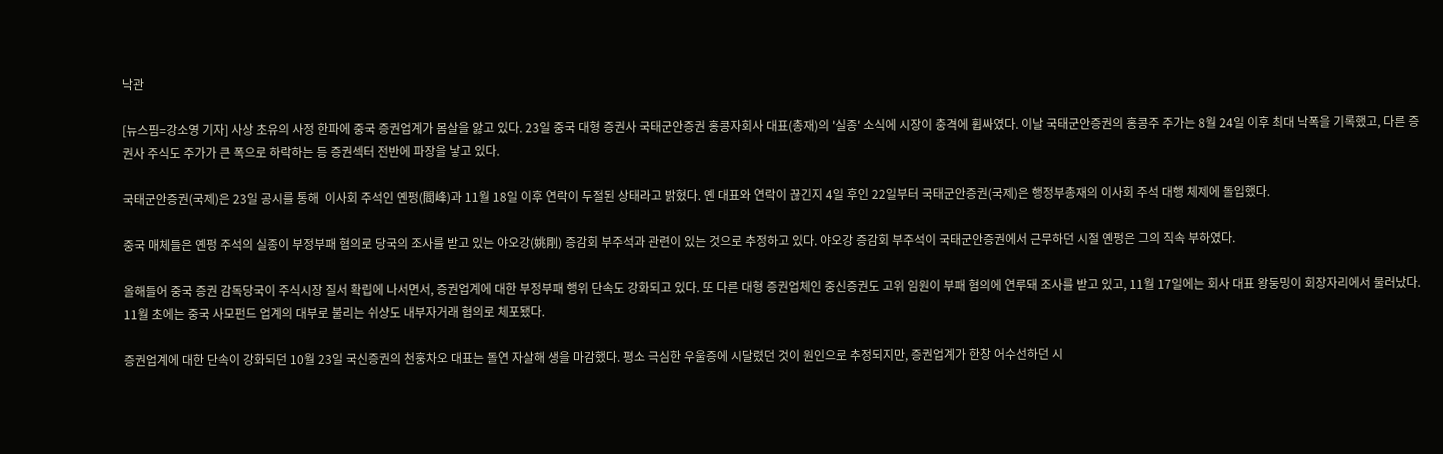낙관

[뉴스핌=강소영 기자] 사상 초유의 사정 한파에 중국 증권업계가 몸살을 앓고 있다. 23일 중국 대형 증권사 국태군안증권 홍콩자회사 대표(총재)의 '실종' 소식에 시장이 충격에 휩싸였다. 이날 국태군안증권의 홍콩주 주가는 8월 24일 이후 최대 낙폭을 기록했고, 다른 증권사 주식도 주가가 큰 폭으로 하락하는 등 증권섹터 전반에 파장을 낳고 있다.

국태군안증권(국제)은 23일 공시를 통해  이사회 주석인 옌펑(閻峰)과 11월 18일 이후 연락이 두절된 상태라고 밝혔다. 옌 대표와 연락이 끊긴지 4일 후인 22일부터 국태군안증권(국제)은 행정부총재의 이사회 주석 대행 체제에 돌입했다.

중국 매체들은 옌펑 주석의 실종이 부정부패 혐의로 당국의 조사를 받고 있는 야오강(姚剛) 증감회 부주석과 관련이 있는 것으로 추정하고 있다. 야오강 증감회 부주석이 국태군안증권에서 근무하던 시절 옌펑은 그의 직속 부하였다.

올해들어 중국 증권 감독당국이 주식시장 질서 확립에 나서면서, 증권업계에 대한 부정부패 행위 단속도 강화되고 있다. 또 다른 대형 증권업체인 중신증권도 고위 임원이 부패 혐의에 연루돼 조사를 받고 있고, 11월 17일에는 회사 대표 왕둥밍이 회장자리에서 물러났다. 11월 초에는 중국 사모펀드 업계의 대부로 불리는 쉬샹도 내부자거래 혐의로 체포됐다.

증권업계에 대한 단속이 강화되던 10월 23일 국신증권의 천훙차오 대표는 돌연 자살해 생을 마감했다. 평소 극심한 우울증에 시달렸던 것이 원인으로 추정되지만, 증권업계가 한창 어수선하던 시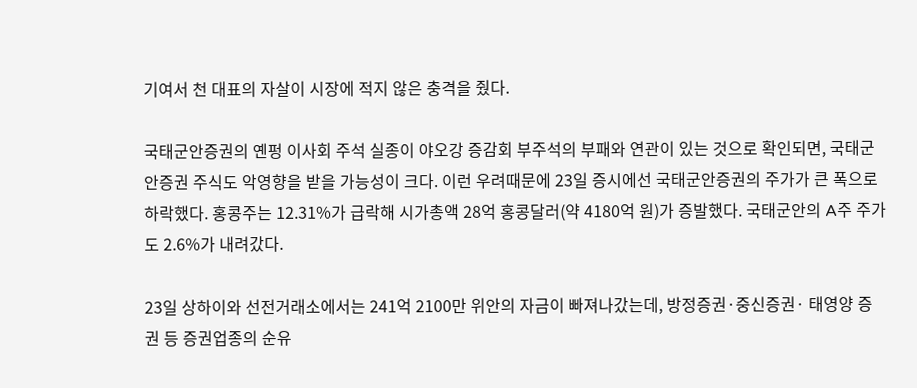기여서 천 대표의 자살이 시장에 적지 않은 충격을 줬다.

국태군안증권의 옌펑 이사회 주석 실종이 야오강 증감회 부주석의 부패와 연관이 있는 것으로 확인되면, 국태군안증권 주식도 악영향을 받을 가능성이 크다. 이런 우려때문에 23일 증시에선 국태군안증권의 주가가 큰 폭으로 하락했다. 홍콩주는 12.31%가 급락해 시가총액 28억 홍콩달러(약 4180억 원)가 증발했다. 국태군안의 A주 주가도 2.6%가 내려갔다.

23일 상하이와 선전거래소에서는 241억 2100만 위안의 자금이 빠져나갔는데, 방정증권·중신증권· 태영양 증권 등 증권업종의 순유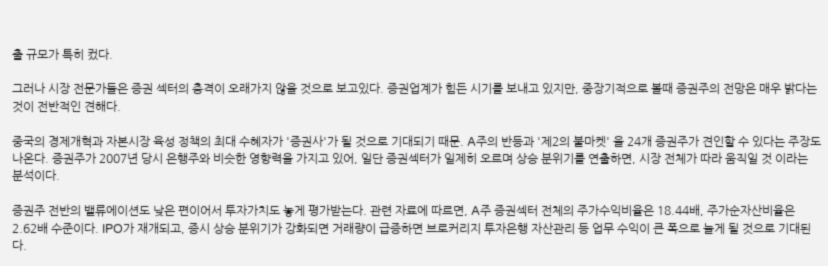출 규모가 특히 컸다.

그러나 시장 전문가들은 증권 섹터의 충격이 오래가지 않을 것으로 보고있다. 증권업계가 힘든 시기를 보내고 있지만, 중장기적으로 볼때 증권주의 전망은 매우 밝다는 것이 전반적인 견해다.

중국의 경제개혁과 자본시장 육성 정책의 최대 수혜자가 '증권사'가 될 것으로 기대되기 때문. A주의 반등과 '제2의 불마켓' 을 24개 증권주가 견인할 수 있다는 주장도 나온다. 증권주가 2007년 당시 은행주와 비슷한 영향력을 가지고 있어, 일단 증권섹터가 일제히 오르며 상승 분위기를 연출하면, 시장 전체가 따라 움직일 것 이라는 분석이다.

증권주 전반의 밸류에이션도 낮은 편이어서 투자가치도 놓게 평가받는다. 관련 자료에 따르면, A주 증권섹터 전체의 주가수익비율은 18.44배, 주가순자산비율은 2.62배 수준이다. IPO가 재개되고, 증시 상승 분위기가 강화되면 거래량이 급증하면 브로커리지 투자은행 자산관리 등 업무 수익이 큰 폭으로 늘게 될 것으로 기대된다.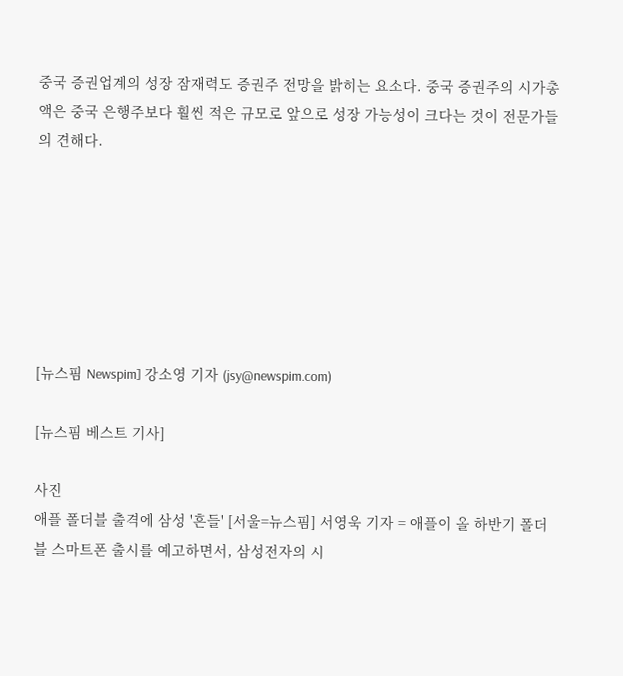중국 증권업계의 성장 잠재력도 증권주 전망을 밝히는 요소다. 중국 증권주의 시가총액은 중국 은행주보다 훨씬 적은 규모로 앞으로 성장 가능성이 크다는 것이 전문가들의 견해다.







[뉴스핌 Newspim] 강소영 기자 (jsy@newspim.com)

[뉴스핌 베스트 기사]

사진
애플 폴더블 출격에 삼성 '흔들' [서울=뉴스핌] 서영욱 기자 = 애플이 올 하반기 폴더블 스마트폰 출시를 예고하면서, 삼성전자의 시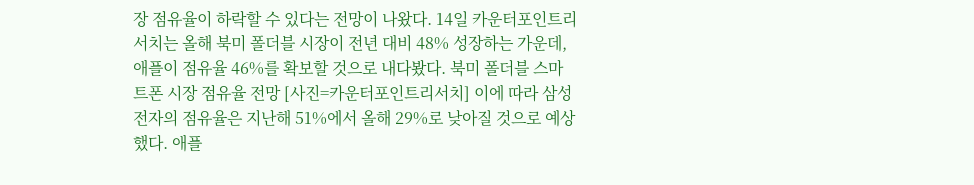장 점유율이 하락할 수 있다는 전망이 나왔다. 14일 카운터포인트리서치는 올해 북미 폴더블 시장이 전년 대비 48% 성장하는 가운데, 애플이 점유율 46%를 확보할 것으로 내다봤다. 북미 폴더블 스마트폰 시장 점유율 전망 [사진=카운터포인트리서치] 이에 따라 삼성전자의 점유율은 지난해 51%에서 올해 29%로 낮아질 것으로 예상했다. 애플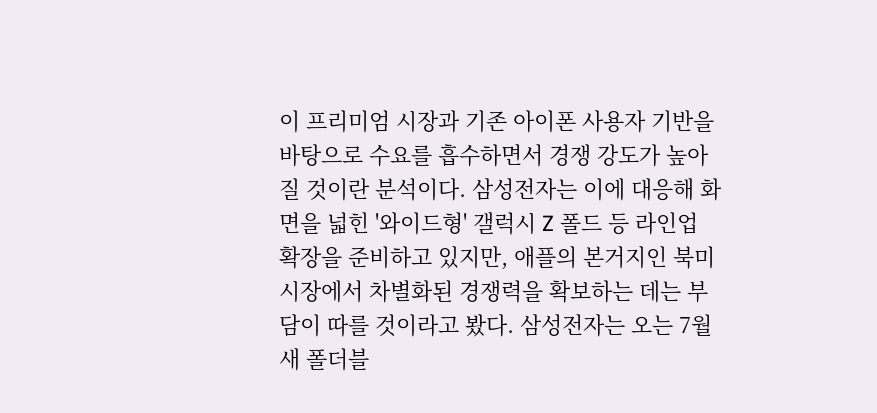이 프리미엄 시장과 기존 아이폰 사용자 기반을 바탕으로 수요를 흡수하면서 경쟁 강도가 높아질 것이란 분석이다. 삼성전자는 이에 대응해 화면을 넓힌 '와이드형' 갤럭시 Z 폴드 등 라인업 확장을 준비하고 있지만, 애플의 본거지인 북미 시장에서 차별화된 경쟁력을 확보하는 데는 부담이 따를 것이라고 봤다. 삼성전자는 오는 7월 새 폴더블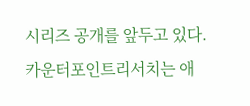시리즈 공개를 앞두고 있다. 카운터포인트리서치는 애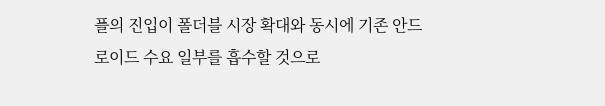플의 진입이 폴더블 시장 확대와 동시에 기존 안드로이드 수요 일부를 흡수할 것으로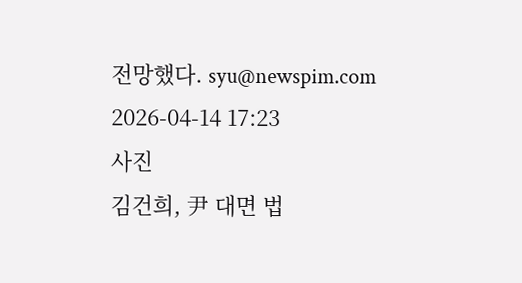전망했다. syu@newspim.com 2026-04-14 17:23
사진
김건희, 尹 대면 법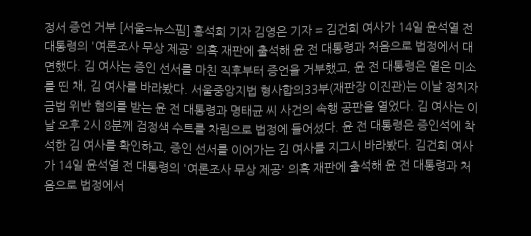정서 증언 거부 [서울=뉴스핌] 홍석희 기자 김영은 기자 = 김건희 여사가 14일 윤석열 전 대통령의 '여론조사 무상 제공' 의혹 재판에 출석해 윤 전 대통령과 처음으로 법정에서 대면했다. 김 여사는 증인 선서를 마친 직후부터 증언을 거부했고, 윤 전 대통령은 옅은 미소를 띤 채, 김 여사를 바라봤다. 서울중앙지법 형사합의33부(재판장 이진관)는 이날 정치자금법 위반 혐의를 받는 윤 전 대통령과 명태균 씨 사건의 속행 공판을 열었다. 김 여사는 이날 오후 2시 8분께 검정색 수트를 차림으로 법정에 들어섰다. 윤 전 대통령은 증인석에 착석한 김 여사를 확인하고, 증인 선서를 이어가는 김 여사를 지그시 바라봤다. 김건희 여사가 14일 윤석열 전 대통령의 '여론조사 무상 제공' 의혹 재판에 출석해 윤 전 대통령과 처음으로 법정에서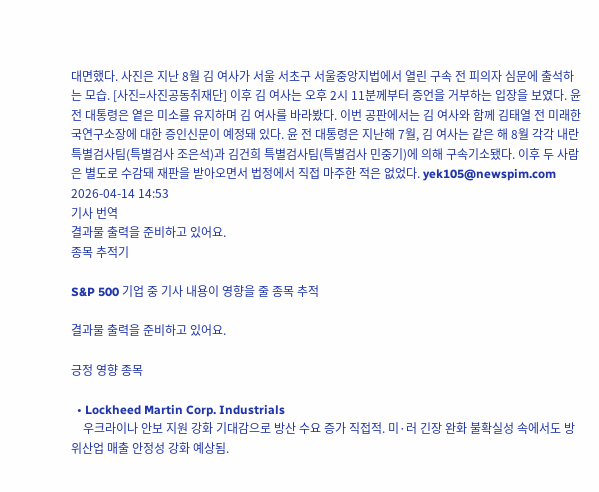대면했다. 사진은 지난 8월 김 여사가 서울 서초구 서울중앙지법에서 열린 구속 전 피의자 심문에 출석하는 모습. [사진=사진공동취재단] 이후 김 여사는 오후 2시 11분께부터 증언을 거부하는 입장을 보였다. 윤 전 대통령은 옅은 미소를 유지하며 김 여사를 바라봤다. 이번 공판에서는 김 여사와 함께 김태열 전 미래한국연구소장에 대한 증인신문이 예정돼 있다. 윤 전 대통령은 지난해 7월, 김 여사는 같은 해 8월 각각 내란 특별검사팀(특별검사 조은석)과 김건희 특별검사팀(특별검사 민중기)에 의해 구속기소됐다. 이후 두 사람은 별도로 수감돼 재판을 받아오면서 법정에서 직접 마주한 적은 없었다. yek105@newspim.com   2026-04-14 14:53
기사 번역
결과물 출력을 준비하고 있어요.
종목 추적기

S&P 500 기업 중 기사 내용이 영향을 줄 종목 추적

결과물 출력을 준비하고 있어요.

긍정 영향 종목

  • Lockheed Martin Corp. Industrials
    우크라이나 안보 지원 강화 기대감으로 방산 수요 증가 직접적. 미·러 긴장 완화 불확실성 속에서도 방위산업 매출 안정성 강화 예상됨.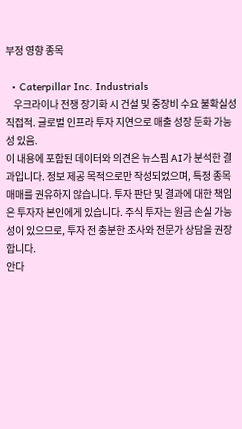부정 영향 종목

  • Caterpillar Inc. Industrials
    우크라이나 전쟁 장기화 시 건설 및 중장비 수요 불확실성 직접적. 글로벌 인프라 투자 지연으로 매출 성장 둔화 가능성 있음.
이 내용에 포함된 데이터와 의견은 뉴스핌 AI가 분석한 결과입니다. 정보 제공 목적으로만 작성되었으며, 특정 종목 매매를 권유하지 않습니다. 투자 판단 및 결과에 대한 책임은 투자자 본인에게 있습니다. 주식 투자는 원금 손실 가능성이 있으므로, 투자 전 충분한 조사와 전문가 상담을 권장합니다.
안다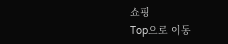쇼핑
Top으로 이동